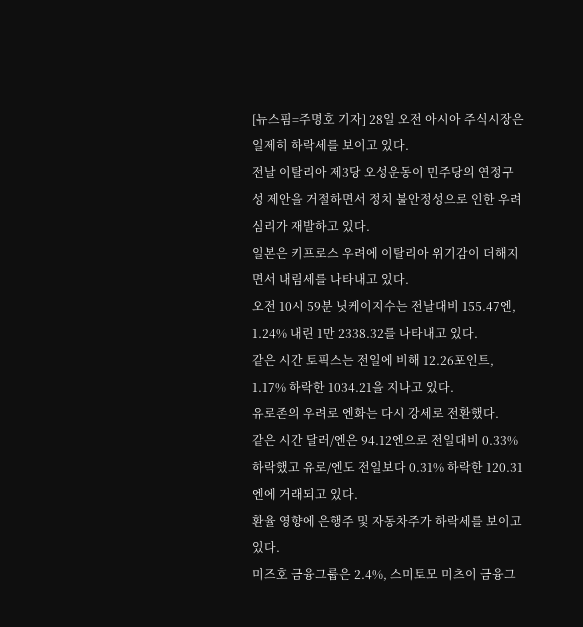[뉴스핌=주명호 기자] 28일 오전 아시아 주식시장은 일제히 하락세를 보이고 있다.
전날 이탈리아 제3당 오성운동이 민주당의 연정구성 제안을 거절하면서 정치 불안정성으로 인한 우려심리가 재발하고 있다.
일본은 키프로스 우려에 이탈리아 위기감이 더해지면서 내림세를 나타내고 있다.
오전 10시 59분 닛케이지수는 전날대비 155.47엔, 1.24% 내린 1만 2338.32를 나타내고 있다.
같은 시간 토픽스는 전일에 비해 12.26포인트, 1.17% 하락한 1034.21을 지나고 있다.
유로존의 우려로 엔화는 다시 강세로 전환했다.
같은 시간 달러/엔은 94.12엔으로 전일대비 0.33% 하락했고 유로/엔도 전일보다 0.31% 하락한 120.31엔에 거래되고 있다.
환율 영향에 은행주 및 자동차주가 하락세를 보이고 있다.
미즈호 금융그룹은 2.4%, 스미토모 미츠이 금융그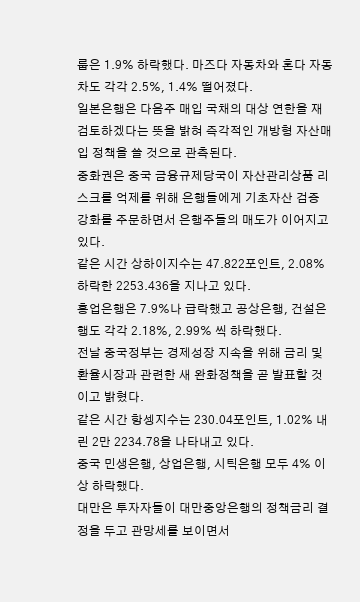룹은 1.9% 하락했다. 마즈다 자동차와 혼다 자동차도 각각 2.5%, 1.4% 떨어졌다.
일본은행은 다음주 매입 국채의 대상 연한을 재검토하겠다는 뜻을 밝혀 즉각적인 개방형 자산매입 정책을 쓸 것으로 관측된다.
중화권은 중국 금융규제당국이 자산관리상품 리스크를 억제를 위해 은행들에게 기초자산 검증 강화를 주문하면서 은행주들의 매도가 이어지고 있다.
같은 시간 상하이지수는 47.822포인트, 2.08% 하락한 2253.436을 지나고 있다.
흥업은행은 7.9%나 급락했고 공상은행, 건설은행도 각각 2.18%, 2.99% 씩 하락했다.
전날 중국정부는 경제성장 지속을 위해 금리 및 환율시장과 관련한 새 완화정책을 곧 발표할 것이고 밝혔다.
같은 시간 항셍지수는 230.04포인트, 1.02% 내린 2만 2234.78을 나타내고 있다.
중국 민생은행, 상업은행, 시틱은행 모두 4% 이상 하락했다.
대만은 투자자들이 대만중앙은행의 정책금리 결정을 두고 관망세를 보이면서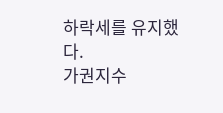하락세를 유지했다.
가권지수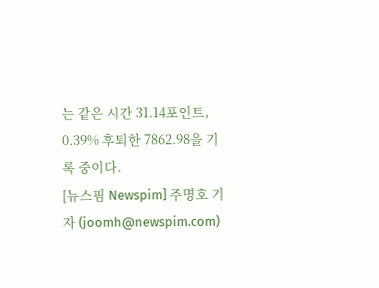는 같은 시간 31.14포인트, 0.39% 후퇴한 7862.98을 기록 중이다.
[뉴스핌 Newspim] 주명호 기자 (joomh@newspim.com)